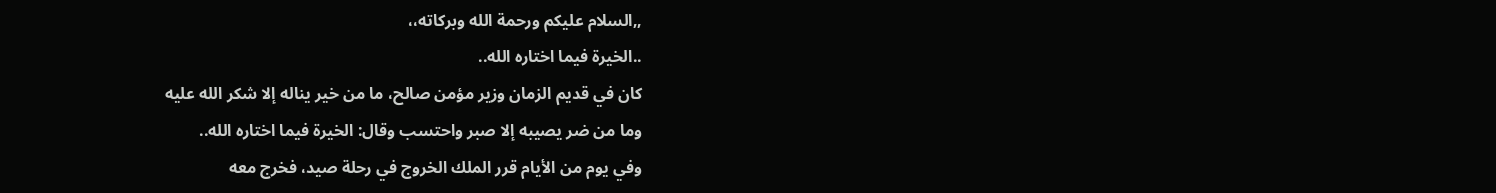,,السلام عليكم ورحمة الله وبركاته،،
..الخيرة فيما اختاره الله..
كان في قديم الزمان وزير مؤمن صالح، ما من خير يناله إلا شكر الله عليه
وما من ضر يصيبه إلا صبر واحتسب وقال: الخيرة فيما اختاره الله..
وفي يوم من الأيام قرر الملك الخروج في رحلة صيد، فخرج معه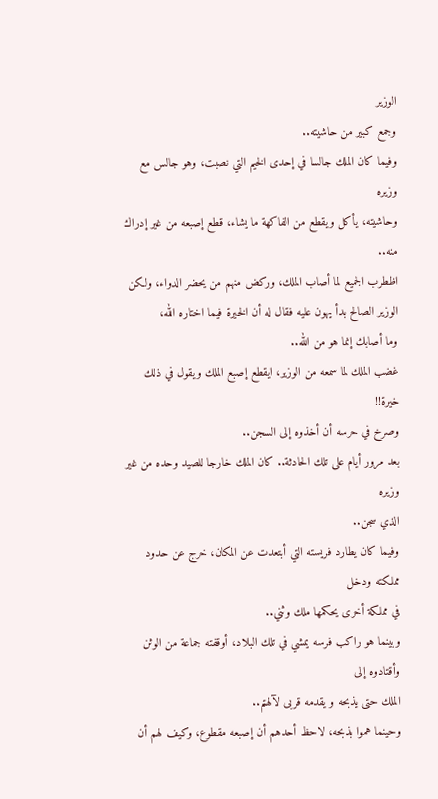الوزير
وجمع كبير من حاشيته..
وفيما كان الملك جالسا في إحدى الخيم التي نصبت، وهو جالس مع وزيره
وحاشيته، يأكل ويقطع من الفاكهة ما يشاء، قطع إصبعه من غير إدراك منه..
اظطرب الجميع لما أصاب الملك، وركض منهم من يحضر الدواء، ولكن
الوزير الصالح بدأ يهون عليه فقال له أن الخيرة فيما اختاره الله،
وما أصابك إنما هو من الله..
غضب الملك لما سمعه من الوزير، ايقطع إصبع الملك ويقول في ذلك خيرة!!
وصرخ في حرسه أن أخذوه إلى السجن..
بعد مرور أيام على تلك الحادثة.. كان الملك خارجا للصيد وحده من غير وزيره
الذي سجن..
وفيما كان يطارد فريسته التي أبتعدت عن المكان، خرج عن حدود مملكته ودخل
في مملكة أخرى يحكمها ملك وثني..
وبينما هو راكب فرسه يمشي في تلك البلاد، أوقفته جماعة من الوثن وأقتادوه إلى
الملك حتى يذبحه و يقدمه قربى لآلهتم..
وحينما هموا بذبحه، لاحظ أحدهم أن إصبعه مقطوع، وكيف لهم أن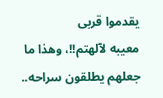يقدموا قربى
معيبه لآلهتم!!، وهذا ما جعلهم يطلقون سراحه..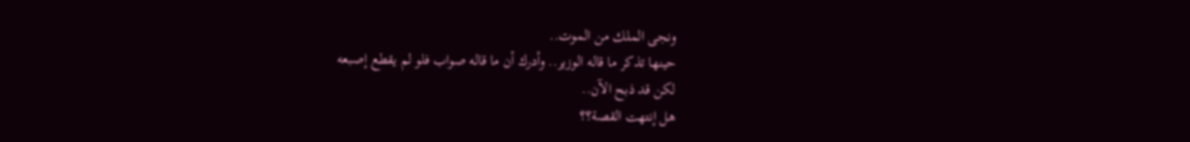ونجى الملك من الموت..
حينها تذكر ما قاله الوزير.. وأدرك أن ما قاله صواب فلو لم يقطع إصبعه
لكن قد ذبح الآن..
هل إنتهت القصة؟؟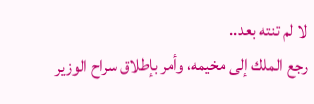لا لم تنته بعد..
رجع الملك إلى مخيمه، وأمر بإطلاق سراح الوزير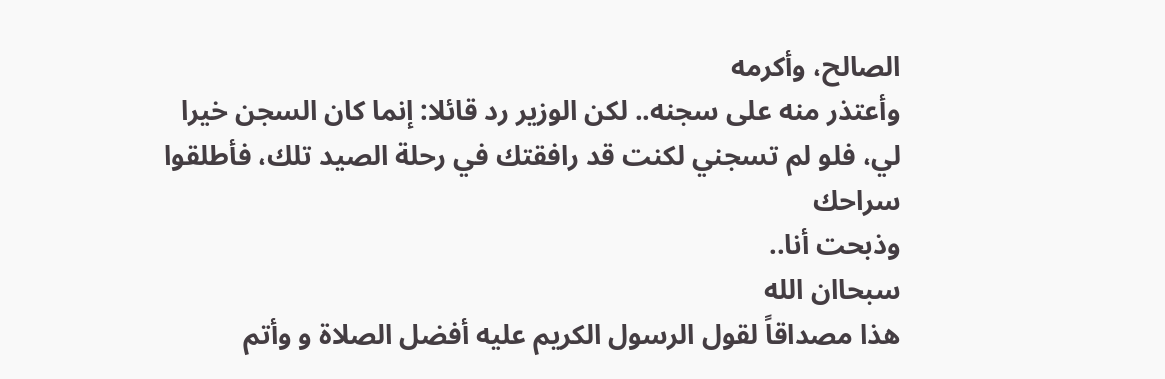الصالح، وأكرمه
وأعتذر منه على سجنه.. لكن الوزير رد قائلا: إنما كان السجن خيرا
لي، فلو لم تسجني لكنت قد رافقتك في رحلة الصيد تلك، فأطلقوا سراحك
وذبحت أنا..
سبحاان الله
هذا مصداقاً لقول الرسول الكريم عليه أفضل الصلاة و وأتم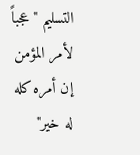التسليم "عجباً لأمر المؤمن إن أمره كله له خير"